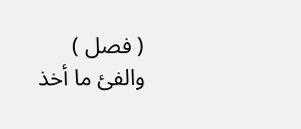( فصل )
والفئ ما أخذ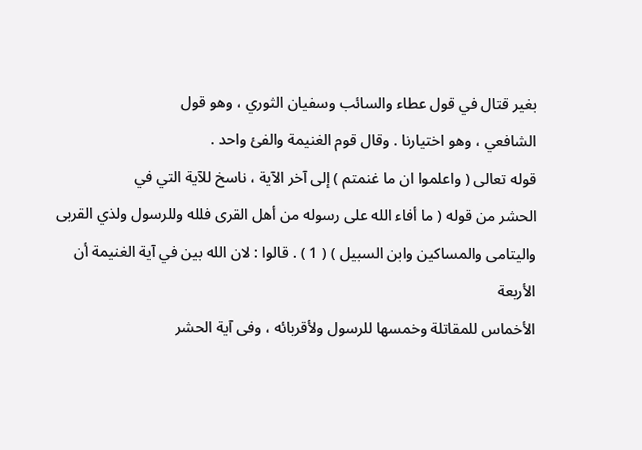بغير قتال في قول عطاء والسائب وسفيان الثوري ، وهو قول
الشافعي ، وهو اختيارنا . وقال قوم الغنيمة والفئ واحد .
قوله تعالى ( واعلموا ان ما غنمتم ) إلى آخر الآية ، ناسخ للآية التي في
الحشر من قوله ( ما أفاء الله على رسوله من أهل القرى فلله وللرسول ولذي القربى
واليتامى والمساكين وابن السبيل ) ( 1 ) . قالوا : لان الله بين في آية الغنيمة أن الأربعة
الأخماس للمقاتلة وخمسها للرسول ولأقربائه ، وفى آية الحشر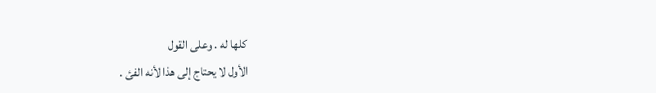كلها له . وعلى القول
الأول لا يحتاج إلى هذا لأنه الفئ .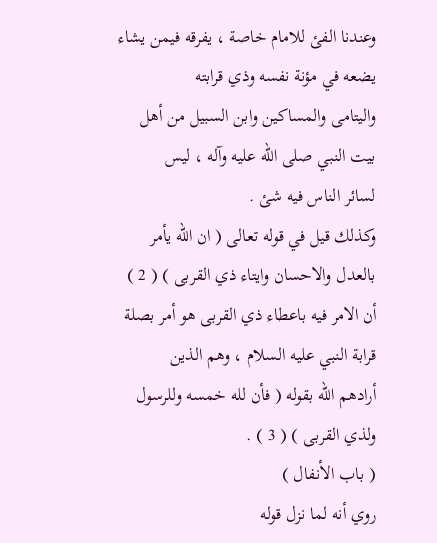وعندنا الفئ للامام خاصة ، يفرقه فيمن يشاء يضعه في مؤنة نفسه وذي قرابته
واليتامى والمساكين وابن السبيل من أهل بيت النبي صلى الله عليه وآله ، ليس
لسائر الناس فيه شئ .
وكذلك قيل في قوله تعالى ( ان الله يأمر بالعدل والاحسان وايتاء ذي القربى ) ( 2 )
أن الامر فيه باعطاء ذي القربى هو أمر بصلة قرابة النبي عليه السلام ، وهم الذين
أرادهم الله بقوله ( فأن لله خمسه وللرسول ولذي القربى ) ( 3 ) .
( باب الأنفال )
روي أنه لما نزل قوله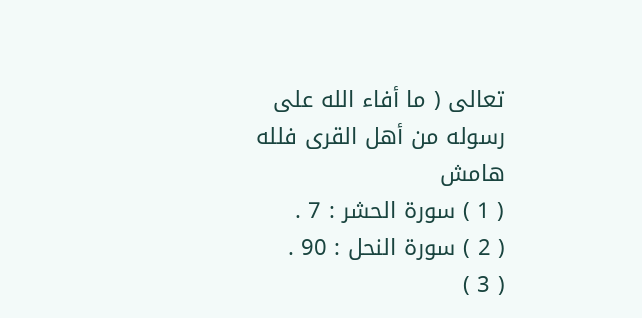تعالى ( ما أفاء الله على رسوله من أهل القرى فلله
هامش
( 1 ) سورة الحشر : 7 .
( 2 ) سورة النحل : 90 .
( 3 )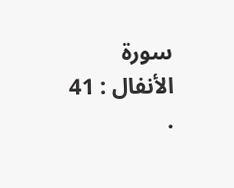سورة الأنفال : 41 .